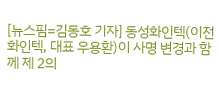[뉴스핌=김동호 기자] 동성화인텍(이전 화인텍, 대표 우용환)이 사명 변경과 함께 제 2의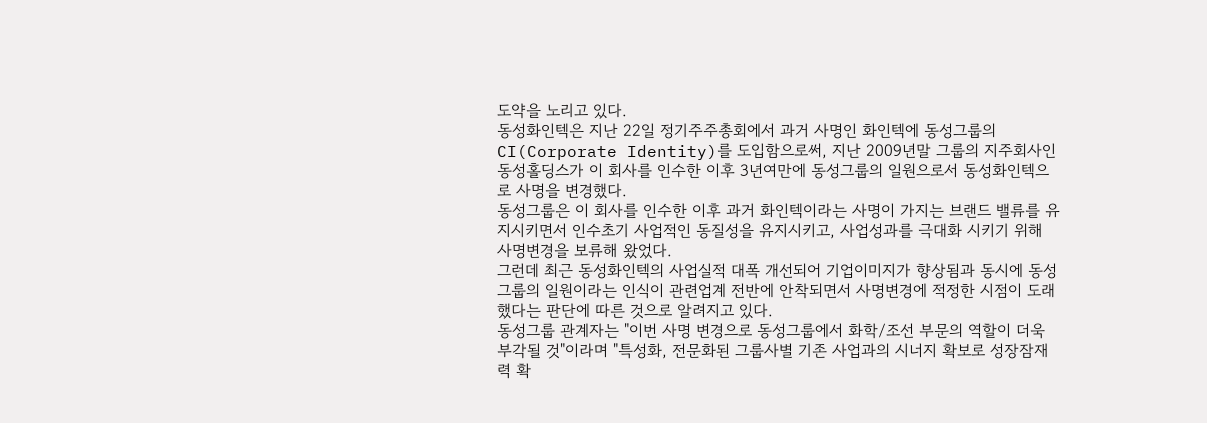도약을 노리고 있다.
동성화인텍은 지난 22일 정기주주총회에서 과거 사명인 화인텍에 동성그룹의 CI(Corporate Identity)를 도입함으로써, 지난 2009년말 그룹의 지주회사인 동성홀딩스가 이 회사를 인수한 이후 3년여만에 동성그룹의 일원으로서 동성화인텍으로 사명을 변경했다.
동성그룹은 이 회사를 인수한 이후 과거 화인텍이라는 사명이 가지는 브랜드 밸류를 유지시키면서 인수초기 사업적인 동질성을 유지시키고, 사업성과를 극대화 시키기 위해 사명변경을 보류해 왔었다.
그런데 최근 동성화인텍의 사업실적 대폭 개선되어 기업이미지가 향상됨과 동시에 동성그룹의 일원이라는 인식이 관련업계 전반에 안착되면서 사명변경에 적정한 시점이 도래했다는 판단에 따른 것으로 알려지고 있다.
동성그룹 관계자는 "이번 사명 변경으로 동성그룹에서 화학/조선 부문의 역할이 더욱 부각될 것"이라며 "특성화, 전문화된 그룹사별 기존 사업과의 시너지 확보로 성장잠재력 확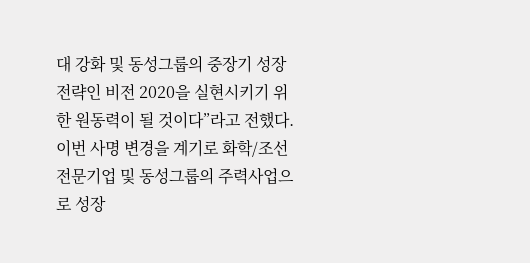대 강화 및 동성그룹의 중장기 성장전략인 비전 2020을 실현시키기 위한 원동력이 될 것이다”라고 전했다.
이번 사명 변경을 계기로 화학/조선 전문기업 및 동성그룹의 주력사업으로 성장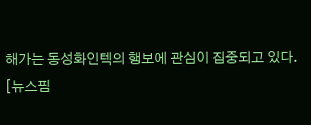해가는 동성화인텍의 행보에 관심이 집중되고 있다.
[뉴스핌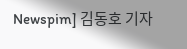Newspim] 김동호 기자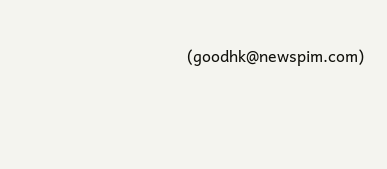(goodhk@newspim.com)